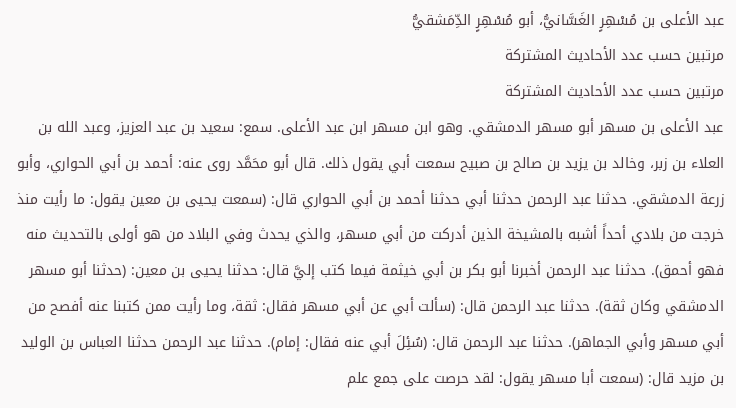عبد الأعلى بن مُسْهِرٍ الغَسَّانيُّ، أبو مُسْهِرٍ الدِّمَشقيُّ
مرتبين حسب عدد الأحاديث المشتركة
مرتبين حسب عدد الأحاديث المشتركة
عبد الأعلى بن مسهر أبو مسهر الدمشقي. وهو ابن مسهر ابن عبد الأعلى. سمع: سعيد بن عبد العزيز، وعبد الله بن العلاء بن زبر، وخالد بن يزيد بن صالح بن صبيح سمعت أبي يقول ذلك. قال أبو محَمَّد روى عنه: أحمد بن أبي الحواري، وأبو زرعة الدمشقي. حدثنا عبد الرحمن حدثنا أبي حدثنا أحمد بن أبي الحواري قال: (سمعت يحيى بن معين يقول: ما رأيت منذ خرجت من بلادي أحداً أشبه بالمشيخة الذين أدركت من أبي مسهر، والذي يحدث وفي البلاد من هو أولى بالتحديث منه فهو أحمق). حدثنا عبد الرحمن أخبرنا أبو بكر بن أبي خيثمة فيما كتب إليَّ قال: حدثنا يحيى بن معين: (حدثنا أبو مسهر الدمشقي وكان ثقة). حدثنا عبد الرحمن قال: (سألت أبي عن أبي مسهر فقال: ثقة، وما رأيت ممن كتبنا عنه أفصح من أبي مسهر وأبي الجماهر). حدثنا عبد الرحمن قال: (سُئِلَ أبي عنه فقال: إمام). حدثنا عبد الرحمن حدثنا العباس بن الوليد بن مزيد قال: (سمعت أبا مسهر يقول: لقد حرصت على جمع علم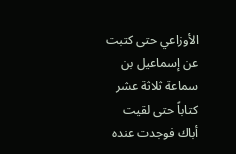الأوزاعي حتى كتبت عن إسماعيل بن سماعة ثلاثة عشر كتاباً حتى لقيت أباك فوجدت عنده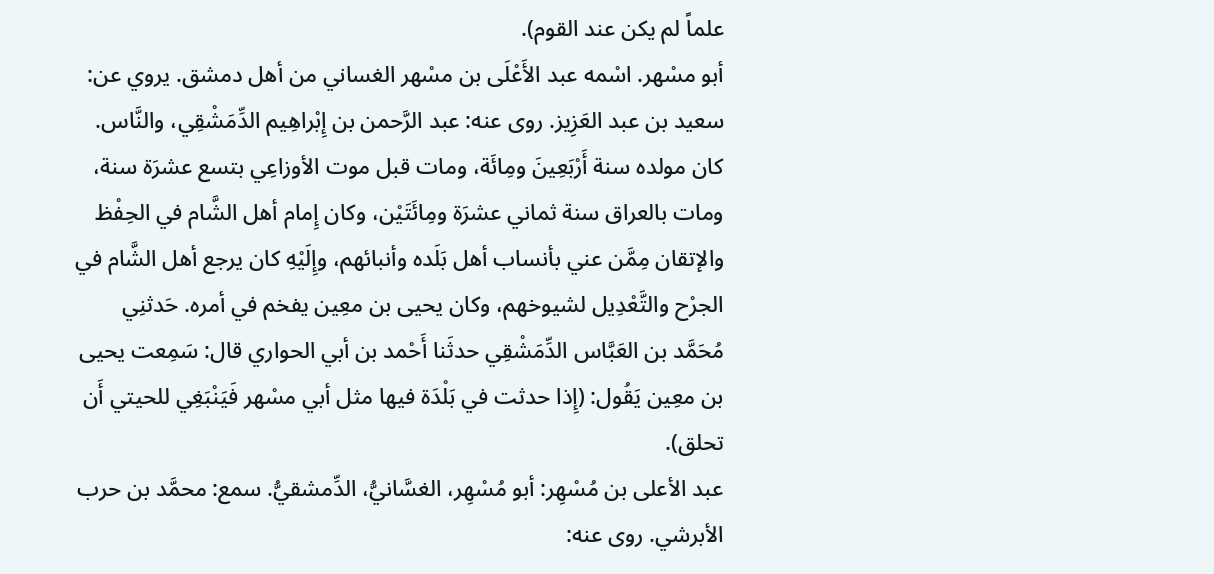علماً لم يكن عند القوم).
أبو مسْهر. اسْمه عبد الأَعْلَى بن مسْهر الغساني من أهل دمشق. يروي عن: سعيد بن عبد العَزِيز. روى عنه: عبد الرَّحمن بن إِبْراهِيم الدِّمَشْقِي، والنَّاس. كان مولده سنة أَرْبَعِينَ ومِائَة، ومات قبل موت الأوزاعِي بتسع عشرَة سنة، ومات بالعراق سنة ثماني عشرَة ومِائَتَيْن، وكان إِمام أهل الشَّام في الحِفْظ والإتقان مِمَّن عني بأنساب أهل بَلَده وأنبائهم، وإِلَيْهِ كان يرجع أهل الشَّام في الجرْح والتَّعْدِيل لشيوخهم، وكان يحيى بن معِين يفخم في أمره. حَدثنِي مُحَمَّد بن العَبَّاس الدِّمَشْقِي حدثَنا أَحْمد بن أبي الحواري قال: سَمِعت يحيى بن معِين يَقُول: (إِذا حدثت في بَلْدَة فيها مثل أبي مسْهر فَيَنْبَغِي للحيتي أَن تحلق).
عبد الأعلى بن مُسْهِر: أبو مُسْهِر، الغسَّانيُّ، الدِّمشقيُّ. سمع: محمَّد بن حرب الأبرشي. روى عنه: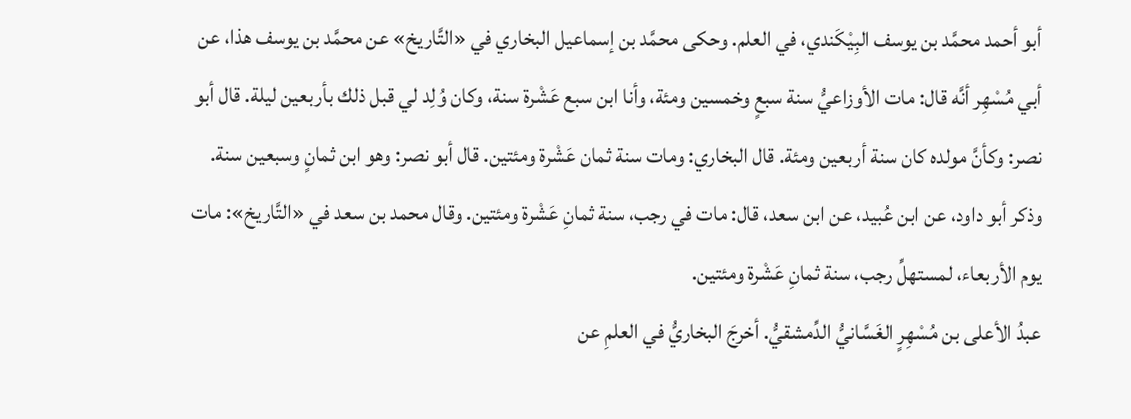أبو أحمد محمَّد بن يوسف البِيْكَندي، في العلم. وحكى محمَّد بن إسماعيل البخاري في «التَّاريخ» عن محمَّد بن يوسف هذا، عن أبي مُسْهِر أنَّه قال: مات الأوزاعيُّ سنة سبعٍ وخمسين ومئة، وأنا ابن سبع عَشْرة سنة، وكان وُلِد لي قبل ذلك بأربعين ليلة. قال أبو نصر: وكأنَّ مولده كان سنة أربعين ومئة. قال البخاري: ومات سنة ثمان عَشْرة ومئتين. قال أبو نصر: وهو ابن ثمانٍ وسبعين سنة. وذكر أبو داود، عن ابن عُبيد، عن ابن سعد، قال: مات في رجب، سنة ثمانِ عَشْرة ومئتين. وقال محمد بن سعد في «التَّاريخ»: مات يوم الأربعاء، لمستهلِّ رجب، سنة ثمانِ عَشْرة ومئتين.
عبدُ الأعلى بن مُسْهِرٍ الغَسَّانيُّ الدِّمشقيُّ. أخرجَ البخاريُّ في العلمِ عن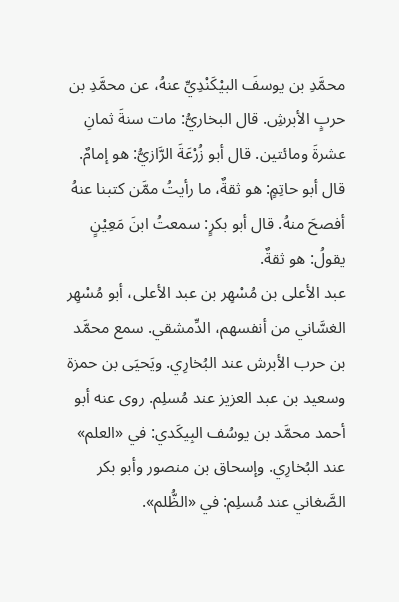محمَّدِ بن يوسفَ البيْكَنْدِيِّ عنهُ، عن محمَّدِ بن حربٍ الأبرشِ. قال البخاريُّ: مات سنةَ ثمانِ عشرةَ ومائتين. قال أبو زُرْعَةَ الرَّازيُّ: هو إمامٌ. قال أبو حاتِمٍ: هو ثقةٌ، ما رأيتُ ممَّن كتبنا عنهُ أفصحَ منهُ. قال أبو بكرٍ: سمعتُ ابنَ مَعِيْنٍ يقولُ: هو ثقةٌ.
عبد الأعلى بن مُسْهِر بن عبد الأعلى، أبو مُسْهِر الغسَّاني من أنفسهم، الدِّمشقي. سمع محمَّد بن حرب الأبرش عند البُخارِي. ويَحيَى بن حمزة وسعيد بن عبد العزيز عند مُسلِم. روى عنه أبو أحمد محمَّد بن يوسُف البِيكَدي: في «العلم» عند البُخارِي. وإسحاق بن منصور وأبو بكر الصَّغاني عند مُسلِم: في «الظُّلم».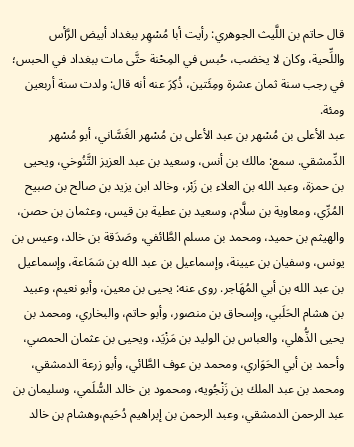قال حاتم بن اللَّيث الجوهري: رأيت أبا مُسْهِر ببغداد أبيض الرَّأس واللِّحية، وكان لا يخضب، حُبس في المِحْنة حتَّى مات ببغداد في الحبس؛ في رجب سنة ثمان عشرة ومِئَتين، ذُكِرَ عنه أنه قال: ولدت سنة أربعين ومئة.
عبد الأعلى بن مُسْهر بن عبد الأعلى بن مُسْهر الغَسَّاني، أبو مُسْهر الدِّمشقي. سمع: مالك بن أنس، وسعيد بن عبد العزيز التَّنُوخي، ويحيى بن حمزة، وعبد الله بن العلاء بن زَبْر، وخالد ابن يزيد بن صالح بن صبيح المُرِّي، ومعاوية بن سلَّام، وسعيد بن عطية بن قيس، وعثمان بن حصن، والهيثم بن حميد، ومحمد بن مسلم الطَّائفي، وصَدَقة بن خالد، وعيس بن يونس، وسفيان بن عيينة، وإسماعيل بن عبد الله بن سَمَاعة، وإسماعيل بن عبد الله بن أبي المُهَاجر. روى عنه: يحيى بن معين، وأبو نعيم، وعبيد بن هشام الحَلَبي، وإسحاق بن منصور، وأبو حاتم، والبخاري، ومحمد بن يحيى الذُّهلي، والعباس بن الوليد بن مَزْيَد، ويحيى بن عثمان الحمصي، وأحمد بن أبي الحَوَاري، ومحمد بن عوف الطَّائي، وأبو زرعة الدمشقي، ومحمد بن عبد الملك بن زَنْجُويه، ومحمود بن خالد السُّلَمي، وسليمان بن عبد الرحمن الدمشقي، وعبد الرحمن بن إبراهيم دُحَيم،وهشام بن خالد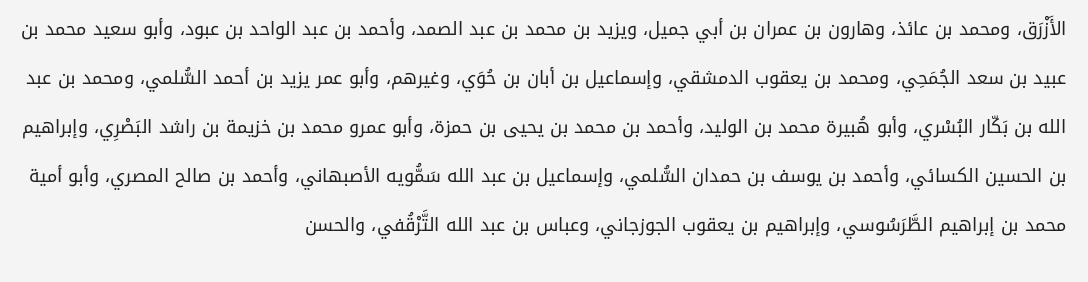الأَزْرَق، ومحمد بن عائذ، وهارون بن عمران بن أبي جميل، ويزيد بن محمد بن عبد الصمد، وأحمد بن عبد الواحد بن عبود، وأبو سعيد محمد بن عبيد بن سعد الجُمَحِي، ومحمد بن يعقوب الدمشقي، وإسماعيل بن أبان بن حُوَي، وغيرهم، وأبو عمر يزيد بن أحمد السُّلمي، ومحمد بن عبد الله بن بَكّار البُسْري، وأبو هُبيرة محمد بن الوليد، وأحمد بن محمد بن يحيى بن حمزة، وأبو عمرو محمد بن خزيمة بن راشد البَصْرِي، وإبراهيم بن الحسين الكسائي، وأحمد بن يوسف بن حمدان السُّلمي، وإسماعيل بن عبد الله سَمُّويه الأصبهاني، وأحمد بن صالح المصري، وأبو أمية محمد بن إبراهيم الطَّرَسُوسي، وإبراهيم بن يعقوب الجوزجاني، وعباس بن عبد الله التَّرْقُفي، والحسن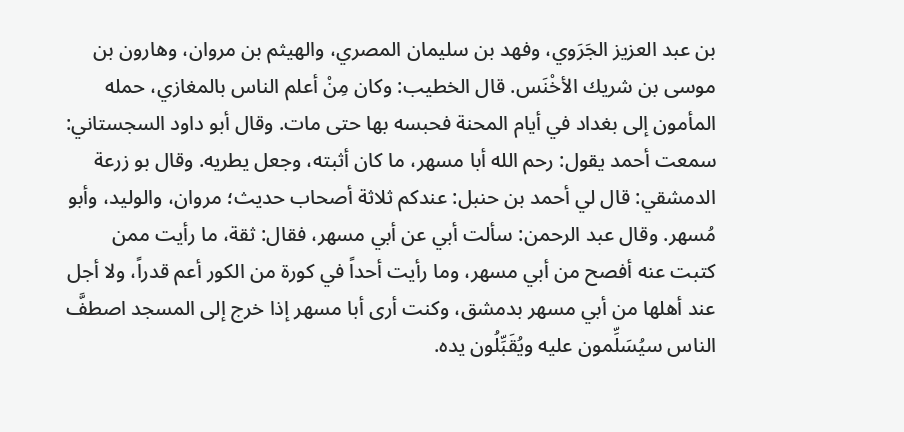بن عبد العزيز الجَرَوي، وفهد بن سليمان المصري، والهيثم بن مروان، وهارون بن موسى بن شريك الأخْنَس. قال الخطيب: وكان مِنْ أعلم الناس بالمغازي، حمله المأمون إلى بغداد في أيام المحنة فحبسه بها حتى مات. وقال أبو داود السجستاني: سمعت أحمد يقول: رحم الله أبا مسهر، ما كان أثبته، وجعل يطريه. وقال بو زرعة الدمشقي: قال لي أحمد بن حنبل: عندكم ثلاثة أصحاب حديث؛ مروان، والوليد، وأبو مُسهر. وقال عبد الرحمن: سألت أبي عن أبي مسهر، فقال: ثقة، ما رأيت ممن كتبت عنه أفصح من أبي مسهر، وما رأيت أحداً في كورة من الكور أعم قدراً، ولا أجل عند أهلها من أبي مسهر بدمشق، وكنت أرى أبا مسهر إذا خرج إلى المسجد اصطفَّ الناس سيُسَلِّمون عليه ويُقَبِّلُون يده.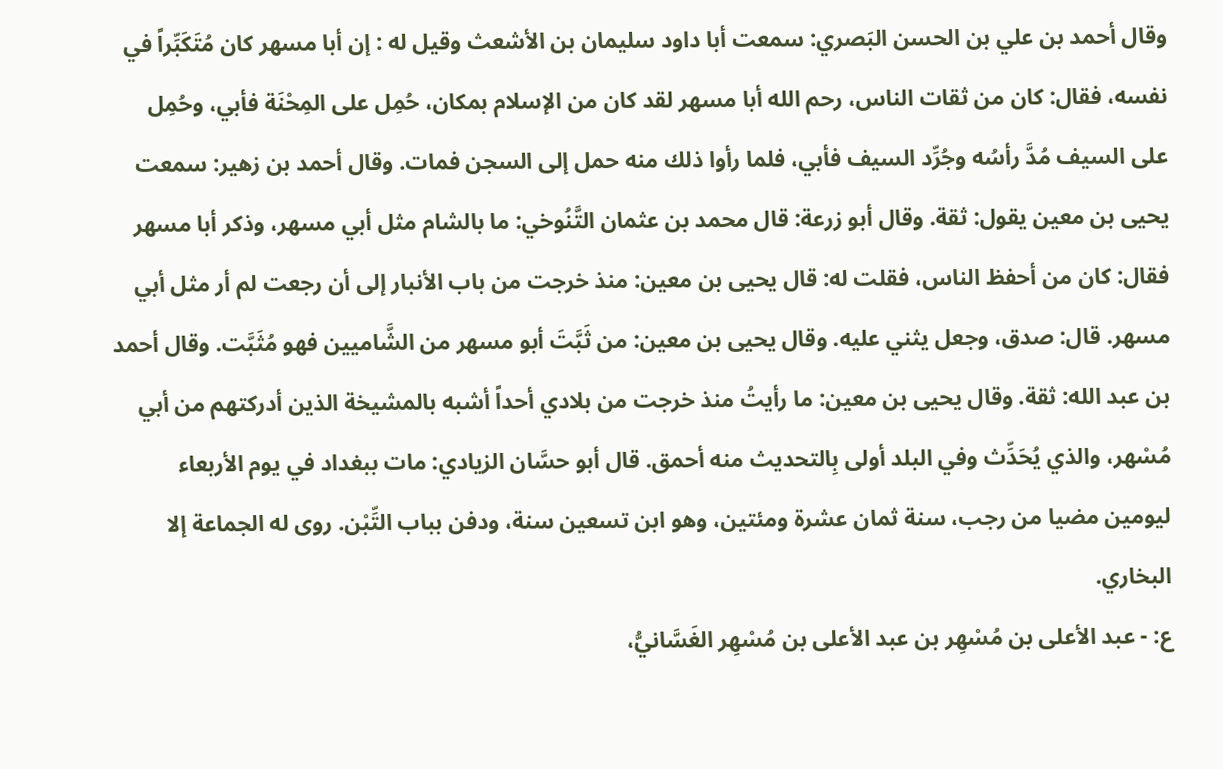وقال أحمد بن علي بن الحسن البَصري: سمعت أبا داود سليمان بن الأشعث وقيل له : إن أبا مسهر كان مُتَكَبِّراً في نفسه، فقال: كان من ثقات الناس، رحم الله أبا مسهر لقد كان من الإسلام بمكان، حُمِل على المِحْنَة فأبي، وحُمِل على السيف مُدَّ رأسُه وجُرِّد السيف فأبي، فلما رأوا ذلك منه حمل إلى السجن فمات. وقال أحمد بن زهير: سمعت يحيى بن معين يقول: ثقة. وقال أبو زرعة: قال محمد بن عثمان التَّنُوخي: ما بالشام مثل أبي مسهر، وذكر أبا مسهر فقال: كان من أحفظ الناس، فقلت له: قال يحيى بن معين: منذ خرجت من باب الأنبار إلى أن رجعت لم أر مثل أبي مسهر. قال: صدق، وجعل يثني عليه. وقال يحيى بن معين: من ثَبَّتَ أبو مسهر من الشَّاميين فهو مُثَبَّت. وقال أحمد بن عبد الله: ثقة. وقال يحيى بن معين: ما رأيتُ منذ خرجت من بلادي أحداً أشبه بالمشيخة الذين أدركتهم من أبي مُسْهر، والذي يُحَدِّث وفي البلد أولى بِالتحديث منه أحمق. قال أبو حسَّان الزيادي: مات ببغداد في يوم الأربعاء ليومين مضيا من رجب، سنة ثمان عشرة ومئتين، وهو ابن تسعين سنة، ودفن بباب التِّبْن. روى له الجماعة إلا البخاري.
ع: - عبد الأعلى بن مُسْهِر بن عبد الأعلى بن مُسْهِر الغَسَّانيُّ،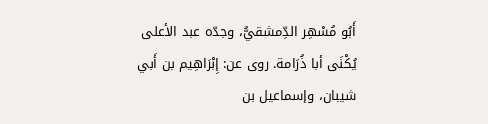أَبُو مُسْهِر الدِّمشقيُّ، وجدّه عبد الأعلى يُكْنَى أبا ذُرَامة. روى عن: إِبْرَاهِيم بن أَبي شيبان، وإسماعيل بن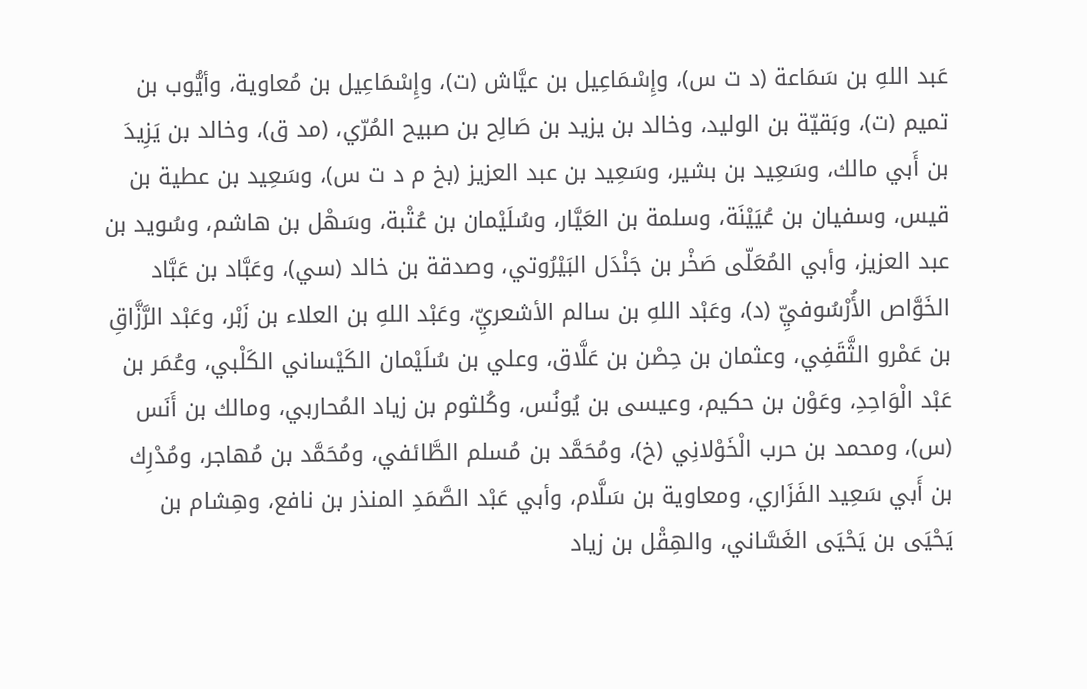عَبد اللهِ بن سَمَاعة (د ت س)، وإِسْمَاعِيل بن عيَّاش (ت)، وإِسْمَاعِيل بن مُعاوية، وأيُّوب بن تميم (ت)، وبَقيّة بن الوليد، وخالد بن يزيد بن صَالِح بن صبيح المُرّي، (مد ق)، وخالد بن يَزِيدَ بن أَبي مالك، وسَعِيد بن بشير، وسَعِيد بن عبد العزيز (بخ م د ت س)، وسَعِيد بن عطية بن قيس، وسفيان بن عُيَيْنَة، وسلمة بن العَيَّار، وسُلَيْمان بن عُتْبة، وسَهْل بن هاشم، وسُويد بن عبد العزيز، وأبي المُعَلّى صَخْر بن جَنْدَل البَيْرُوتي، وصدقة بن خالد (سي)، وعَبَّاد بن عَبَّاد الخَوَّاص الأُرْسُوفيِّ (د)، وعَبْد اللهِ بن سالم الأشعريِّ، وعَبْد اللهِ بن العلاء بن زَبْر، وعَبْد الرَّزَّاقِ بن عَمْرو الثَّقَفِي، وعثمان بن حِصْن بن عَلَّاق، وعلي بن سُلَيْمان الكَيْساني الكَلْبي، وعُمَر بن عَبْد الْوَاحِدِ، وعَوْن بن حكيم، وعيسى بن يُونُس، وكُلثوم بن زياد المُحاربي، ومالك بن أَنَس (س)، ومحمد بن حرب الْخَوْلانِي (خ)، ومُحَمَّد بن مُسلم الطَّائفي، ومُحَمَّد بن مُهاجر، ومُدْرِك بن أَبي سَعِيد الفَزَاري، ومعاوية بن سَلَّام، وأبي عَبْد الصَّمَدِ المنذر بن نافع، وهِشام بن يَحْيَى بن يَحْيَى الغَسَّاني، والهِقْل بن زياد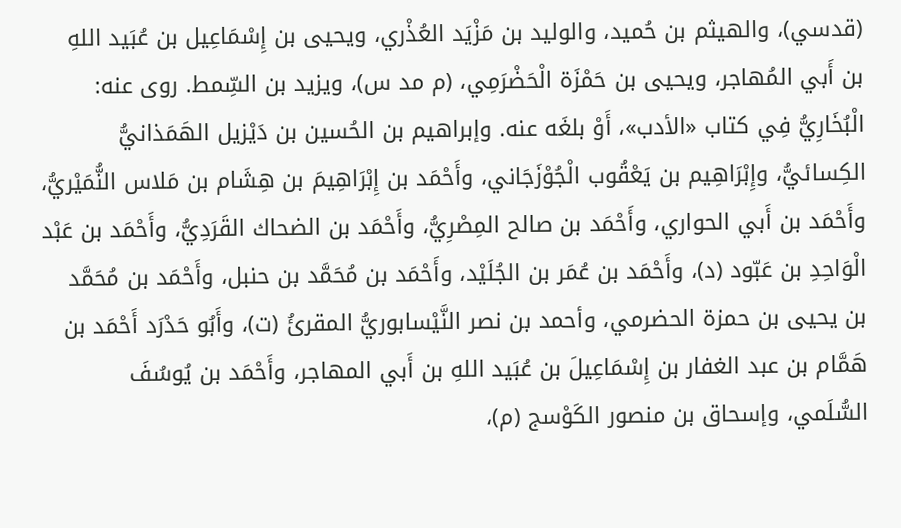(قدسي)، والهيثم بن حُميد، والوليد بن مَزْيَد العُذْري، ويحيى بن إِسْمَاعِيل بن عُبَيد اللهِ بن أَبي المُهاجر، ويحيى بن حَمْزَة الْحَضْرَمِي، (م مد س)، ويزيد بن السِّمط. روى عنه: الْبُخَارِيُّ فِي كتاب «الأدب»، أَوْ بلغَه عنه. وإبراهيم بن الحُسين بن دَيْزيل الهَمَذانيُّ الكِسائيُّ، وإِبْرَاهِيم بن يَعْقُوب الْجُوْزَجَاني، وأَحْمَد بن إِبْرَاهِيمَ بن هِشَام بن مَلاس النُّمَيْريُّ، وأَحْمَد بن أَبي الحواري، وأَحْمَد بن صالح المِصْرِيُّ، وأَحْمَد بن الضحاك القَرَدِيُّ، وأَحْمَد بن عَبْد الْوَاحِدِ بن عَبّود (د)، وأَحْمَد بن عُمَر بن الجُلَيْد، وأَحْمَد بن مُحَمَّد بن حنبل، وأَحْمَد بن مُحَمَّد بن يحيى بن حمزة الحضرمي، وأحمد بن نصر النَّيْسابوريُّ المقرئُ (ت)، وأَبُو حَدْرَد أَحْمَد بن هَمَّام بن عبد الغفار بن إِسْمَاعِيلَ بن عُبَيد اللهِ بن أَبي المهاجر، وأَحْمَد بن يُوسُفَ السُّلَمي، وإسحاق بن منصور الكَوْسج (م)،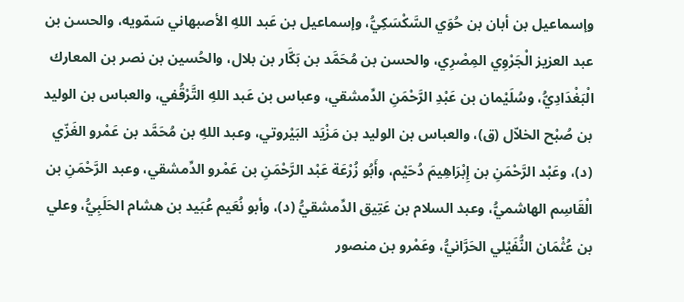وإسماعيل بن أبان بن حُوَي السَّكْسَكِيُّ، وإسماعيل بن عَبد اللهِ الأصبهاني سَمّويه، والحسن بن عبد العزيز الْجَرْوِي المِصْرِي، والحسن بن مُحَمَّد بن بَكَّار بن بلال، والحُسين بن نصر بن المعارك الْبَغْدَادِيُّ، وسُلَيْمان بن عَبْدِ الرَّحْمَنِ الدِّمشقي، وعباس بن عَبد اللهِ التَّرْقُفي، والعباس بن الوليد بن صُبْح الخلاّل (ق)، والعباس بن الوليد بن مَزْيَد البَيْروتي، وعبد اللهِ بن مُحَمَّد بن عَمْرو الغَزّي (د)، وعَبْد الرَّحْمَنِ بن إِبْرَاهِيمَ دُحَيْم، وأَبُو زُرْعَة عَبْد الرَّحْمَنِ بن عَمْرو الدِّمشقي، وعبد الرَّحْمَنِ بن الْقَاسِم الهاشميُّ، وعبد السلام بن عَتِيق الدِّمشقيُّ (د)، وأبو نُعَيم عُبَيد بن هشام الحَلَبِيُّ، وعلي بن عُثْمَان النُّفَيْلي الحَرَّانيُّ، وعَمْرو بن منصور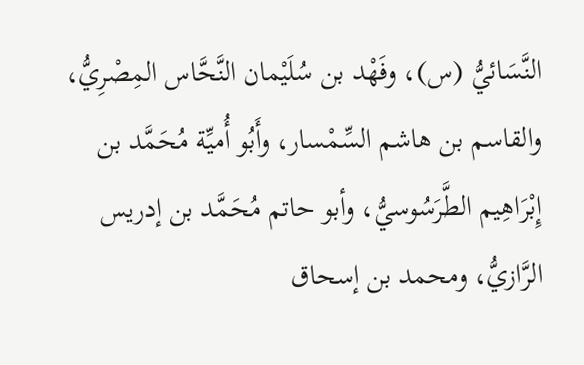النَّسَائيُّ (س)، وفَهْد بن سُلَيْمان النَّحَّاس المِصْرِيُّ، والقاسم بن هاشم السِّمْسار، وأَبُو أُميِّة مُحَمَّد بن إِبْرَاهِيم الطَّرَسُوسيُّ، وأبو حاتم مُحَمَّد بن إدريس الرَّازيُّ، ومحمد بن إسحاق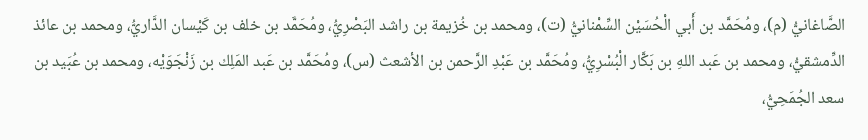الصَّاغانيُّ (م)، ومُحَمَّد بن أَبي الْحُسَيْن السِّمْنانيُّ (ت)، ومحمد بن خُزيمة بن راشد البَصْرِيُّ، ومُحَمَّد بن خلف بن كَيْسان الدَّاريُّ، ومحمد بن عائذ الدِّمشقيُّ، ومحمد بن عَبد اللهِ بن بَكَّار الْبُسْرِيُّ، ومُحَمَّد بن عَبْدِ الرَّحمن بن الأشعث (س)، ومُحَمَّد بن عَبد المَلِك بن زَنْجَوَيْه، ومحمد بن عُبَيد بن سعد الجُمَحِيُّ،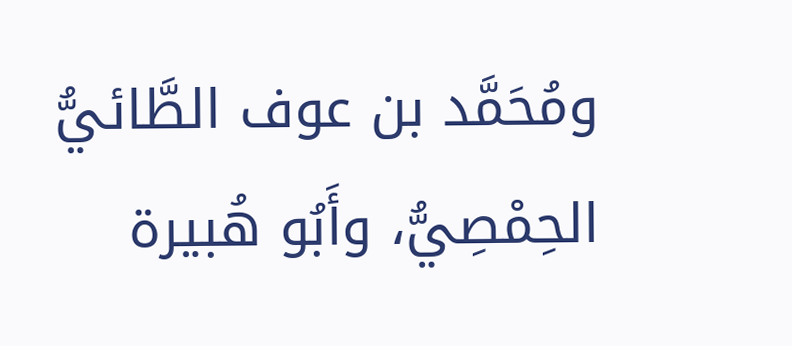ومُحَمَّد بن عوف الطَّائيُّ الحِمْصِيُّ، وأَبُو هُبيرة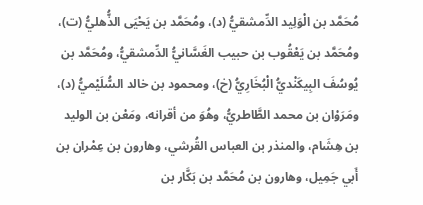مُحَمَّد بن الْوَلِيد الدِّمشقيُّ (د)، ومُحَمَّد بن يَحْيَى الذُّهليُّ (ت)، ومُحَمَّد بن يَعْقُوب بن حبيب الغَسَّانيُّ الدِّمشقيُّ، ومُحَمَّد بن يُوسُفَ البِيكَنْديُّ الْبُخَارِيُّ (خ)، ومحمود بن خالد السُّلَيْميُّ (د)، ومَرَوْان بن محمد الطَّاطريُّ، وهُوَ من أقرانه، ومَعْن بن الوليد بن هِشَام، والمنذر بن العباس القُرشي، وهارون بن عِمْران بن أَبي جَمِيل، وهارون بن مُحَمَّد بن بَكَّار بن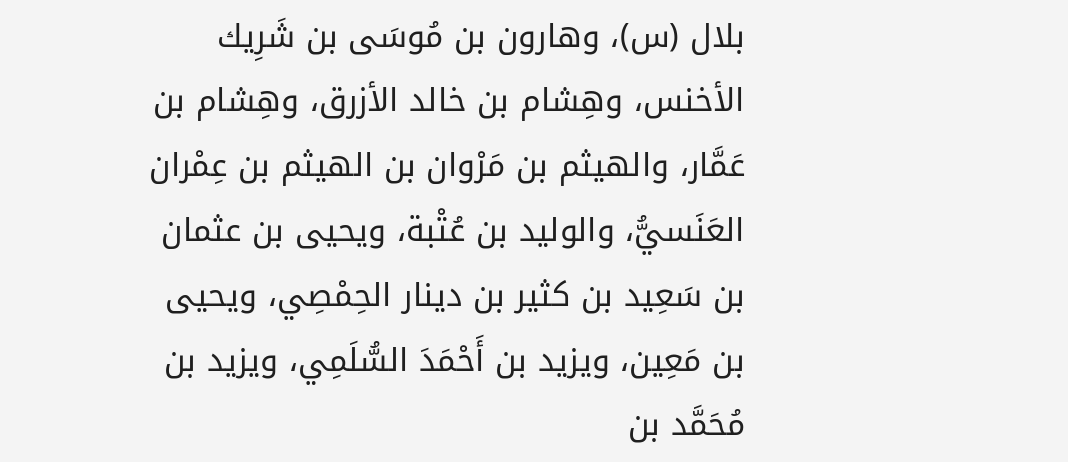بلال (س)، وهارون بن مُوسَى بن شَرِيك الأخنس، وهِشام بن خالد الأزرق، وهِشام بن عَمَّار، والهيثم بن مَرْوان بن الهيثم بن عِمْران العَنَسيُّ، والوليد بن عُتْبة، ويحيى بن عثمان بن سَعِيد بن كثير بن دينار الحِمْصِي، ويحيى بن مَعِين، ويزيد بن أَحْمَدَ السُّلَمِي، ويزيد بن مُحَمَّد بن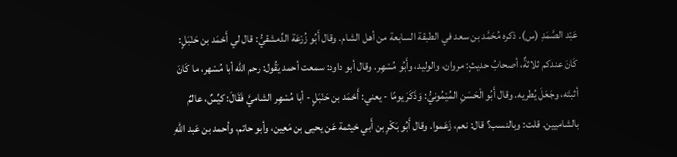عَبْد الصَّمَدِ (س). ذكره مُحَمَّد بن سعد في الطبقة السابعة من أهل الشام. وقال أَبُو زُرْعَة الدِّمشقيُّ: قال لي أَحْمَد بن حَنْبَلٍ: كَانَ عندكم ثلاثةٌ، أصحابُ حديثٍ: مروان، والوليد، وأَبُو مُسْهِر. وقال أبو داود: سمعت أحمد يَقُول: رحم الله أبا مُسْهر، ما كَانَ أثبتَه، وجَعَلَ يُطريه. وقال أَبُو الْحَسَنِ المُيْمُونيُّ: وَذَكَرَ يومًا - يعني: أَحْمَد بن حَنْبَلٍ - أبا مُسْهِر الشاميَّ فَقَالَ: كيِّسٌ، عالمٌ بالشاميين. قلت: وبالنسب؟ قال: نعم، زَعَموا. وقال أَبُو بَكْرِ بن أَبي خيثمة عَن يحيى بن مَعِين، وأبو حاتم، وأحمد بن عَبد اللهِ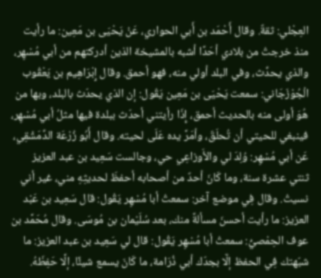العِجْلي: ثقةٌ. وقال أَحْمَد بن أَبي الحواري، عَنْ يَحْيَى بن مَعِين: ما رأيت منذ خرجتُ من بلادي أحَدًا أشبه بالمشيخة الذين أدركتهم من أبي مُسْهِر، والذي يحدِّث، وفي البلد أولي منه، فهو أحمق. وقال إِبْرَاهِيم بن يَعْقُوب الْجُوْزَجَاني: سمعت يَحْيَى بن مَعِين يَقُول: إن الذي يحدّث بالبلد، وبها من هُوَ أولى منه بالحديث أحمق، إِذَا رأيتني أحدّث ببلدة فيها مثلُ أبي مُسْهِر، فينبغي للحيتي أن تُحلَقَ، وأمَرَّ يده عَلَى لحيته. وقال أَبُو زُرْعَة الدِّمَشْقِي، عَن أبي مُسْهِر: وُلِدَ لي والأَوزاعِي حي، وجالست سَعِيد بن عبد العزيز ثنتي عشرة سنة، وما كَانَ أحدٌ من أصحابه أحفظَ لحديثِهِ مني، غير أني نسيتُ. وقال فِي موضع آخر: سمعتُ أبا مُسْهِر يَقُول: قال سَعِيد بن عَبْد العزيز: ما رأيت أحسنَ مسألةً منك، بعد سُلَيْمان بن مُوسَى. وقال مُحَمَّد بن عوف الحِمْصيُّ: سمعتُ أبا مُسْهِر يَقُول: قال لي سَعِيد بن عبد العزيز: ما شبّهتك فِي الحفظ إلَّا بجدّك أبي ذُرَامة، ما كَانَ يسمع شيئًا، إلَّا حَفِظَهُ.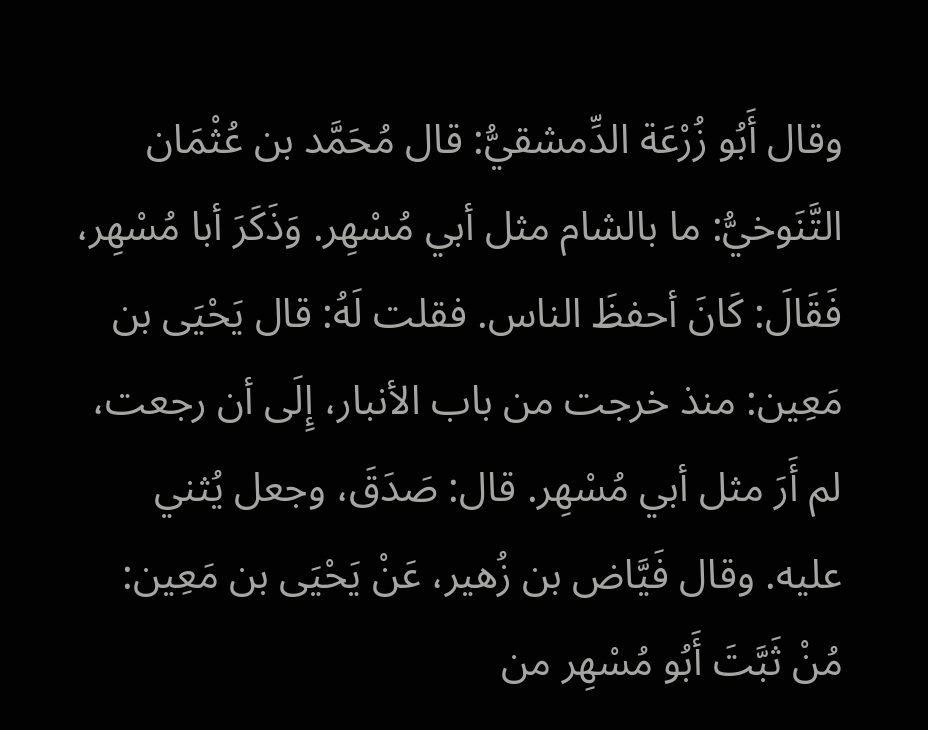وقال أَبُو زُرْعَة الدِّمشقيُّ: قال مُحَمَّد بن عُثْمَان التَّنَوخيُّ: ما بالشام مثل أبي مُسْهِر. وَذَكَرَ أبا مُسْهِر، فَقَالَ: كَانَ أحفظَ الناس. فقلت لَهُ: قال يَحْيَى بن مَعِين: منذ خرجت من باب الأنبار، إِلَى أن رجعت، لم أَرَ مثل أبي مُسْهِر. قال: صَدَقَ، وجعل يُثني عليه. وقال فَيَّاض بن زُهير، عَنْ يَحْيَى بن مَعِين: مُنْ ثَبَّتَ أَبُو مُسْهِر من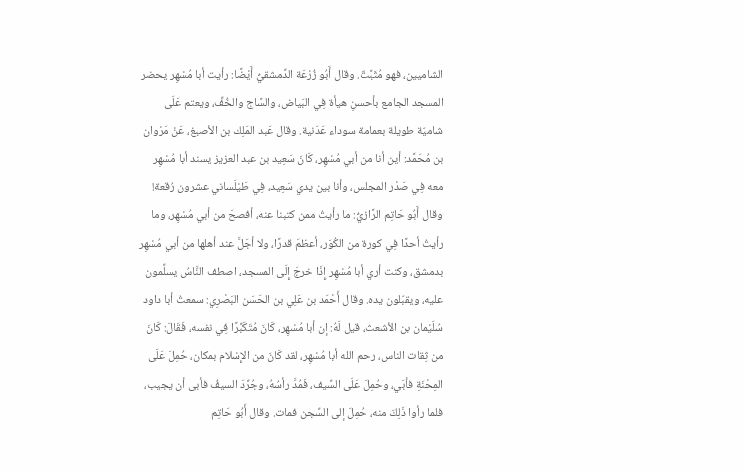الشاميين، فهو مُثَبَّتٌ. وقال أَبُو زُرْعَة الدِّمشقيُّ أَيْضًا: رأيت أبا مُسْهِر يحضر المسجد الجامع بأحسنِ هيأة فِي البَياض، والسَّاج والخُفِّ، ويعتم عَلَى شاميّة طويلة بعمامة سوداء عَدَنية. وقال عَبد المَلِك بن الأصبغ، عَنْ مَرْوان بن مُحَمَّد: أين أنا من أبي مُسْهِر، كَانَ سَعِيد بن عبد العزيز يسند أبا مُسْهِر معه فِي صَدْر المجلس، وأنا بين يدي سَعِيد، فِي طَيْلَساني عشرون رُقعة! وقال أَبُو حَاتِم الرَّازيُّ: ما رأيتُ ممن كتبنا عنه، أفصحَ من أبي مُسْهِر، وما رأيتُ أحدًا فِي كورة من الكُوَر، أعظمَ قدرًا، ولا أجَلَّ عند أهلها من أبي مُسْهِر بدمشق، وكنت أري أبا مُسْهِر إِذَا خرجَ إِلَى المسجد، اصطف النَّاسُ يسلِّمون عليه، ويقبّلون يده. وقال أَحْمَد بن عَلِي بن الحَسَن البَصْرِي: سمعتُ أبا داود سُلَيْمان بن الأشعث، قيل لَهُ: إن أبا مُسْهِر، كَانَ مُتَكَبِّرًا فِي نفسه، فَقَالَ: كَانَ من ثِقات الناس، رحم الله أبا مُسْهِر، لقد كَانَ من الإِسْلام بمكان، حُمِلَ عَلَى المِحْنَةِ فأبَي، وحُمِلَ عَلَى السِّيف، فَمُدَّ رأسُهُ، وجُرِّدَ السيفُ فأبى أن يجيب، فلما رأوا ذَلِكَ منه، حُمِلَ إلى السِّجن فمات. وقال أَبُو حَاتِم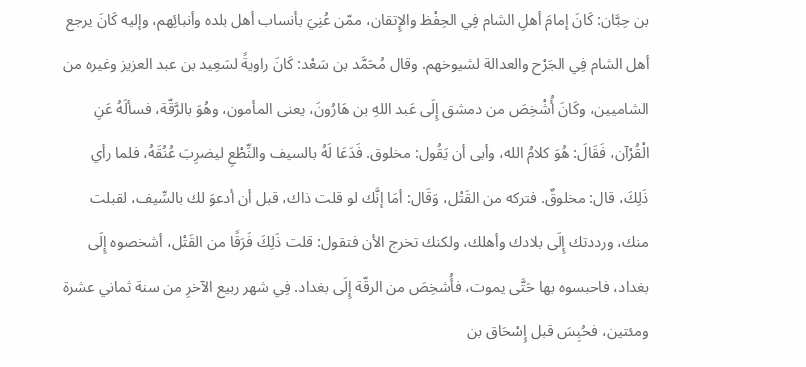بن حِبَّان: كَانَ إمامَ أهلِ الشام فِي الحِفْظ والإِتقان، ممّن عُنِيَ بأنساب أهل بلده وأنبائِهم، وإليه كَانَ يرجع أهل الشام فِي الجَرْح والعدالة لشيوخهم. وقال مُحَمَّد بن سَعْد: كَانَ راويةً لسَعِيد بن عبد العزيز وغيره من الشاميين، وكَانَ أُشْخِصَ من دمشق إِلَى عَبد اللهِ بن هَارُونَ، يعنى المأمون، وهُوَ بالرَّقّة، فسألَهُ عَنِ الْقُرْآن، فَقَالَ: هُوَ كلامُ الله، وأبى أن يَقُول: مخلوق. فَدَعَا لَهُ بالسيف والنِّطْعِ ليضرِبَ عُنُقَهُ، فلما رأي ذَلِكَ، قال: مخلوقٌ. فتركه من القَتْل، وَقَال: أمَا إنَّك لو قلت ذاك، قبل أن أدعوَ لك بالسِّيف، لقبلت منك، ورددتك إِلَى بلادك وأهلك، ولكنك تخرج الأن فتقول: قلت ذَلِكَ فَرَقًا من القَتْل، أشخصوه إِلَى بغداد، فاحبسوه بها حَتَّى يموت، فأُشخِصَ من الرقّة إِلَى بغداد. فِي شهر ربيع الآخرِ من سنة ثماني عشرة ومئتين، فحُبِسَ قبل إِسْحَاق بن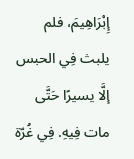إِبْرَاهِيمَ، فلم يلبث فِي الحبس إلَّا يسيرًا حَتَّى مات فِيهِ. فِي غُرّة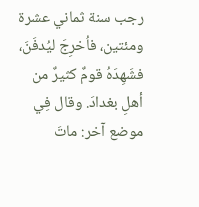رجب سنة ثماني عشرة ومئتين، فاُخرِجَ ليُدفَنَ، فشَهِدَهُ قومٌ كثيرٌ من أهلِ بغدادَ. وقال فِي موضع آخر: ماتَ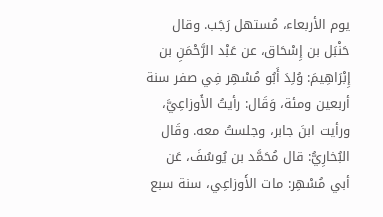يوم الأربعاء، مُستهل رَجَب. وقال حَنْبَل بن إِسْحَاق، عن عَبْد الرَّحْمَنِ بن إِبْرَاهِيمَ: وُلِدَ أَبُو مُسْهِر فِي صفر سنة أربعين ومئة، وَقَال: رأيتُ الأَوزاعِيَّ، ورأيت ابنَ جابر، وجلستُ معه. وقَال البُخارِيُّ: قال مُحَمَّد بن يُوسُفَ، عَن أبي مُسْهِر: مات الأَوزاعِي، سنة سبع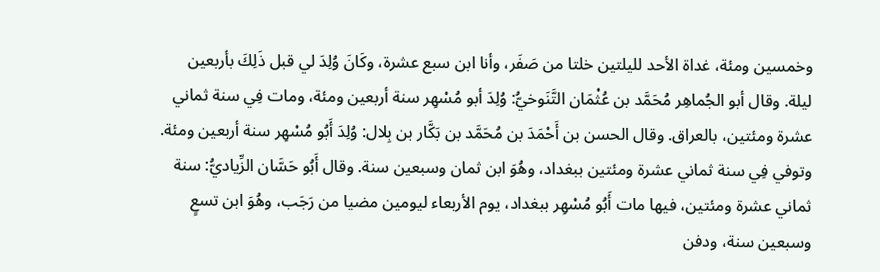وخمسين ومئة، غداة الأحد لليلتين خلتا من صَفَر، وأنا ابن سبع عشرة، وكَانَ وُلِدَ لي قبل ذَلِكَ بأربعين ليلة. وقال أبو الجُماهِر مُحَمَّد بن عُثْمَان التَّنَوخيُّ: وُلِدَ أبو مُسْهِر سنة أربعين ومئة، ومات فِي سنة ثماني عشرة ومئتين، بالعراق. وقال الحسن بن أَحْمَدَ بن مُحَمَّد بن بَكَّار بن بِلال: وُلِدَ أَبُو مُسْهِر سنة أربعين ومئة. وتوفي فِي سنة ثماني عشرة ومئتين ببغداد، وهُوَ ابن ثمان وسبعين سنة. وقال أَبُو حَسَّان الزِّياديُّ: سنة ثماني عشرة ومئتين، فيها مات أَبُو مُسْهِر ببغداد، يوم الأربعاء ليومين مضيا من رَجَب، وهُوَ ابن تسعٍ وسبعين سنة، ودفن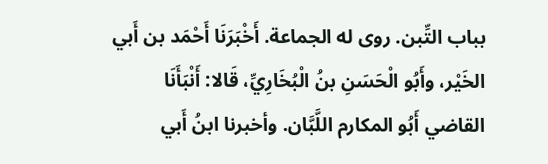بباب التِّبن. روى له الجماعة. أَخْبَرَنَا أَحْمَد بن أَبي الخَيْر، وأَبُو الْحَسَنِ بنُ الْبُخَارِيِّ، قَالا: أَنْبَأَنَا القاضي أَبُو المكارم اللَّبَّان. وأخبرنا ابنُ أَبي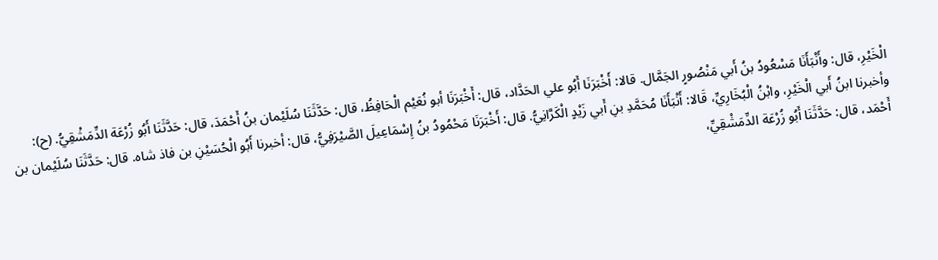الْخَيْرِ، قال: وأَنْبَأَنَا مَسْعُودُ بنُ أَبي مَنْصُورٍ الجَمَّال. قالا: أَخْبَرَنَا أَبُو علي الحَدَّاد، قال: أَخْبَرَنَا أبو نُعَيْم الْحَافِظُ، قال: حَدَّثَنَا سُلَيْمان بنُ أَحْمَدَ، قال: حَدَّثَنَا أَبُو زُرْعَة الدِّمَشْقِيُّ. (ح): وأخبرنا ابنُ أَبي الْخَيْرِ، وابْنُ الْبُخَارِيِّ، قَالا: أَنْبَأَنَا مُحَمَّدِ بنِ أَبي زَيْدٍ الْكَرَّانِيُّ. قال: أَخْبَرَنَا مَحْمُودُ بنُ إِسْمَاعِيلَ الصَّيْرَفِيُّ، قال: أخبرنا أَبُو الْحُسَيْنِ بن فاذ شاه. قال: حَدَّثَنَا سُلَيْمان بن أَحْمَد، قال: حَدَّثَنَا أَبُو زُرْعَة الدِّمَشْقِيِّ،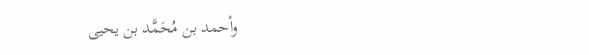وأحمد بن مُحَمَّد بن يحيى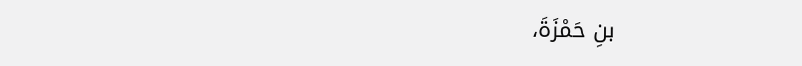بنِ حَمْزَةَ،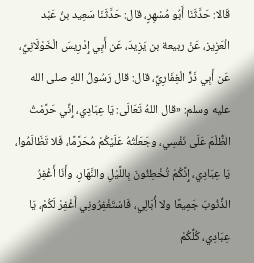قَالا: حَدَّثَنَا أَبُو مُسْهِرٍ، قال: حَدَّثَنَا سَعِيد بنُ عَبْد الْعَزِيز، عَنْ ربيعة بن يَزِيدَ، عَن أَبِي إِدْرِيسَ الْخَوْلَانِيِّ، عَن أَبِي ذَرٍّ الْغِفَارِيِّ، قال: قال رَسُولُ اللهِ صلى الله عليه وسلم: «قال اللهُ تَعَالَى: يَا عِبَادِي، إِنِّي حَرَّمْتُ الظُّلْمَ عَلَى نَفْسِي، وجَعَلْتُهُ عَلَيْكُمْ مُحَرَّمًا، فَلا تَظَالَمُوا، يَا عِبَادِي، إِنَّكُمْ تُخْطِئُونَ بِاللَّيْلِ والنَّهَارِ، وأَنَا أَغْفِرُ الذُّنُوبَ جَمِيعًا ولا أُبَالِي، فَاسْتَغْفِرُونِي أَغْفِرْ لَكُمْ، يَا عِبَادِي، كُلُّكُمْ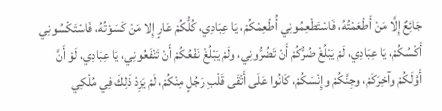جَائِعٌ إِلَّا مَنْ أَطْعَمْتُهُ، فَاسْتَطْعِمُونِي أُطْعِمْكُمْ، يَا عِبَادِي، كُلُّكُمْ عَارٍ إِلا مَنْ كَسَوْتُهُ، فَاسْتَكْسُونِي أَكْسُكُمْ، يَا عِبَادِي، لَمْ يَبْلُغْ ضُرُّكُمْ أَنْ تَضُرُّونِي، ولَمْ يَبْلُغْ نَفْعُكُمْ أَنْ تَنْفَعُونِي، يَا عِبَادِي، لَوْ أَنَّ أَوَّلَكُمْ وآخِرَكَمْ، وجِنَّكُمْ وإِنْسَكُمْ، كَانُوا عَلَى أَتْقَى قَلْبِ رَجُلٍ مِنْكُمْ، لَمْ يَزِدْ ذَلِكَ فِي مُلْكِي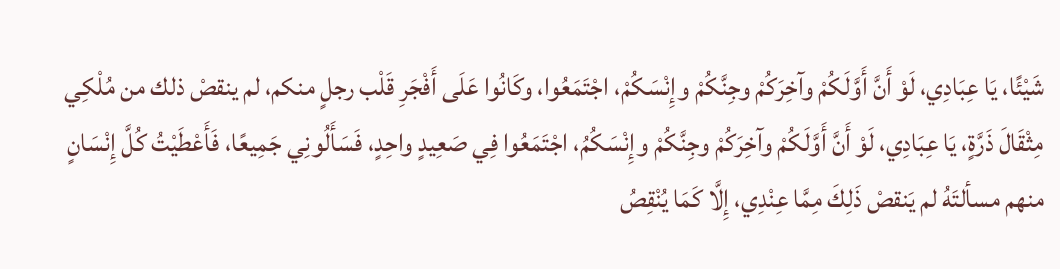شَيْئًا، يَا عِبَادِي، لَوْ أَنَّ أَوَّلَكُمْ وآخِرَكُمْ وجِنَّكُمْ وإِنْسَكُمْ، اجْتَمَعُوا، وكَانُوا عَلَى أَفْجَرِ قَلْب رجلٍ منكم، لم ينقصْ ذلك من مُلْكِي مِثْقَالَ ذَرَّةٍ، يَا عِبَادِي، لَوْ أَنَّ أَوَّلَكُمْ وآخِرَكُمْ وجِنَّكُمْ وإِنْسَكُمُ، اجْتَمَعُوا فِي صَعِيدٍ واحِدٍ، فَسَأَلُونِي جَمِيعًا، فَأَعْطَيْتُ كُلَّ إِنْسَانٍ منهم مسألتَهُ لم يَنقصْ ذَلِكَ مِمَّا عِنْدِي، إِلَّا كَمَا يُنْقِصُ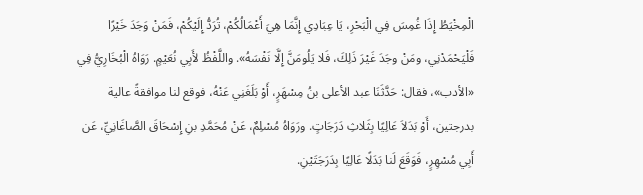الْمِخْيَطُ إِذَا غُمِسَ فِي الْبَحْرِ، يَا عِبَادِي إِنَّمَا هِيَ أَعْمَالُكُمْ، تُرَدُّ إِلَيْكُمْ، فَمَنْ وَجَدَ خَيْرًا فَلْيَحْمَدْنِي، ومَنْ وجَدَ غَيْرَ ذَلِكَ، فَلا يَلُومَنَّ إِلَّا نَفْسَهُ». واللَّفْظُ لأَبِي نُعَيْمٍ. رَوَاهُ الْبُخَارِيُّ فِي «الأدب»، فقال: حَدَّثَنَا عبد الأعلى بنُ مِسْهَرٍ، أَوْ بَلَغَنِي عَنْهُ، فوقع لنا موافقةً عالية بدرجتين، أَوْ بَدَلاَ عَالِيًا بِثَلاثِ دَرَجَاتٍ. ورَوَاهُ مُسْلِمٌ، عَنْ مُحَمَّدِ بنِ إِسْحَاقَ الصَّاغَانِيِّ، عَن أَبِي مُسْهِرٍ، فَوَقَعَ لَنا بَدَلًا عَالِيًا بِدَرَجَتَيْنِ.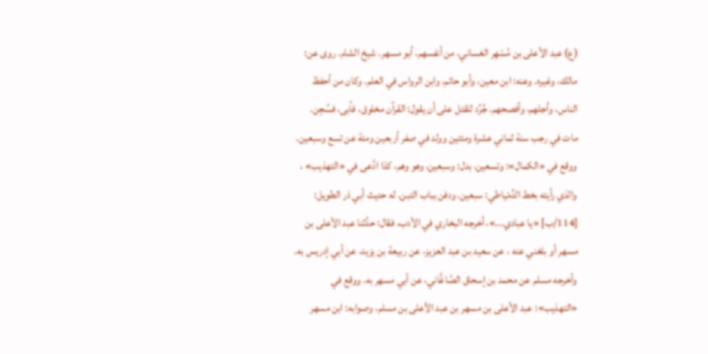(ع) عبد الأعلى بن مُسْهِر الغساني، من أنفسهم، أبو مسهر. شيخ الشام. روى عن: مالك، وغيره. وعنه: ابن معين، وأبو حاتم، وابن الرواس في العلم. وكان من أحفظ الناس، وأجلهم، وأفصحهم. جُرِّد للقتل على أن يقول: القرآن مخلوق، فأبى، فسُجِن. مات في رجب سنة ثماني عشرة ومئتين وولد في صفر أربعين ومئة عن تسع وسبعين. ووقع في «الكمال»: وتسعين، بدل: وسبعين، وهو وهم، كذا ادَّعى في «التهذيب» ، والذي رأيته بخط الدِّمْياطي: سبعين. ودفن بباب التبن. له حديث أبي ذر الطويل: [114/ب] «يا عبادي...»، أخرجه البخاري في الأدب، فقال: حدَّثنا عبد الأعلى بن مسهر أو بلغني عنه ، عن سعيد بن عبد العزيز، عن ربيعة بن يزيد، عن أبي إدريس به. وأخرجه مسلم عن محمد بن إسحاق الصَّاغَّاني، عن أبي مسهر به. ووقع في «التهذيب»: عبد الأعلى بن مسهر بن عبد الأعلى بن مسلم، وصوابه: ابن مسهر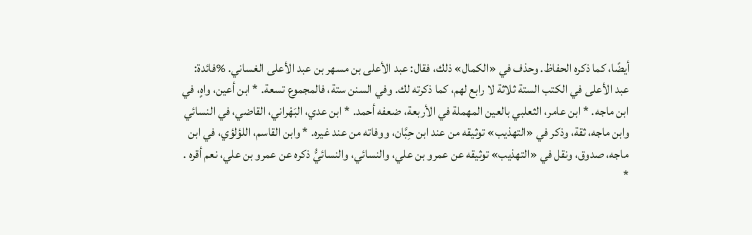أيضًا، كما ذكره الحفاظ. وحذف في «الكمال» ذلك، فقال: عبد الأعلى بن مسهر بن عبد الأعلى الغساني. %فائدة: عبد الأعلى في الكتب الستة ثلاثة لا رابع لهم، كما ذكرته لك. وفي السنن ستة، فالمجموع تسعة. * ابن أعين، واهٍ، في ابن ماجه. * ابن عامر، الثعلبي بالعين المهملة في الأربعة، ضعفه أحمد. * ابن عدي، البَهْراني، القاضي، في النسائي وابن ماجه، ثقة، وذكر في «التهذيب» توثيقه من عند ابن حِبَّان، ووفاته من عند غيره. * وابن القاسم، اللؤلؤي، في ابن ماجه، صدوق، ونقل في «التهذيب» توثيقه عن عمرو بن علي، والنسائي، والنسائيُّ ذكره عن عمرو بن علي، نعم أقره . *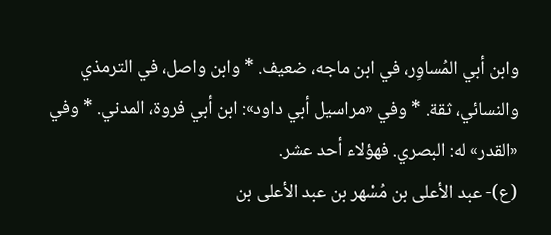وابن أبي المُساوِر، في ابن ماجه، ضعيف. * وابن واصل، في الترمذي والنسائي، ثقة. * وفي «مراسيل أبي داود»: ابن أبي فروة، المدني. * وفي «القدر» له: البصري. فهؤلاء أحد عشر.
(ع)- عبد الأعلى بن مُسْهر بن عبد الأعلى بن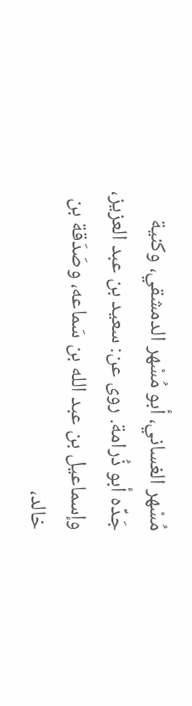مُسْهر الغساني، أبو مُسْهر الدمشقي، وكنية جَدِّه أبو ذُرامة. روى عن: سعيد بن عبد العزيز، وإسماعيل بن عبد الله بن سَماعه، وصَدَقة بن خالد،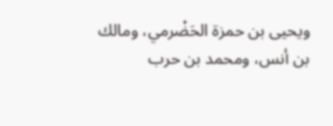ويحيى بن حمزة الحَضْرمي، ومالك بن أنس، ومحمد بن حرب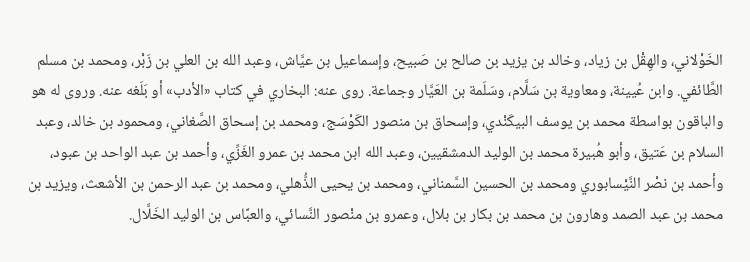الخَوْلاني، والهِقْل بن زياد، وخالد بن يزيد بن صالح بن صَبيح، وإسماعيل بن عيَّاش، وعبد الله بن العلي بن زَبْر، ومحمد بن مسلم الطَّائفي. وابن عُيينة، ومعاوية بن سَلَّام، وسَلَمة بن العَيَّار وجماعة. روى عنه: البخاري في كتاب «الأدب» أو بَلَغه عنه. وروى له هو والباقون بواسطة محمد بن يوسف البيكَنْدي، وإسحاق بن منصور الكَوْسَج، ومحمد بن إسحاق الصَّغاني، ومحمود بن خالد، وعبد السلام بن عَتيق، وأبو هُبيرة محمد بن الوليد الدمشقيين، وعبد الله ابن محمد بن عمرو الغَزِّي، وأحمد بن عبد الواحد بن عبود، وأحمد بن نصْر النَّيْسابوري ومحمد بن الحسين السَّمناني، ومحمد بن يحيى الذُّهلي، ومحمد بن عبد الرحمن بن الأشعث، ويزيد بن محمد بن عبد الصمد وهارون بن محمد بن بكار بن بلال، وعمرو بن منْصور النَّسائي، والعبَّاس بن الوليد الخَلَّال.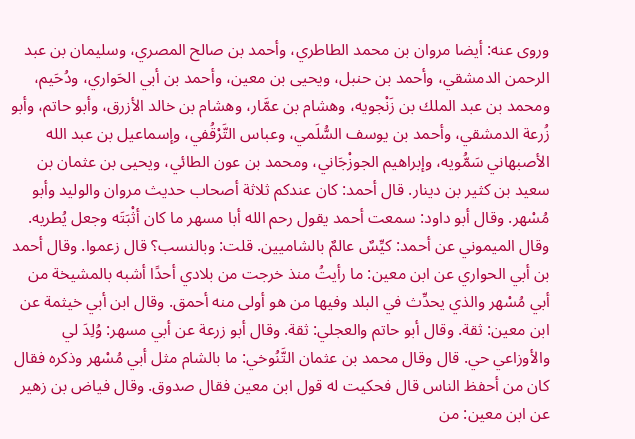وروى عنه: أيضا مروان بن محمد الطاطري، وأحمد بن صالح المصري، وسليمان بن عبد الرحمن الدمشقي، وأحمد بن حنبل، ويحيى بن معين، وأحمد بن أبي الحَواري، ودُحَيم، ومحمد بن عبد الملك بن زَنْجويه، وهشام بن عمَّار، وهشام بن خالد الأزرق، وأبو حاتم، وأبو زُرعة الدمشقي، وأحمد بن يوسف السُّلَمي، وعباس التَّرْقُفي، وإسماعيل بن عبد الله الأصبهاني سَمُّويه، وإبراهيم الجوزْجَاني، ومحمد بن عون الطائي، ويحيى بن عثمان بن سعيد بن كثير بن دينار. قال أحمد: كان عندكم ثلاثة أصحاب حديث مروان والوليد وأبو مُسْهر. وقال أبو داود: سمعت أحمد يقول رحم الله أبا مسهر ما كان أثْبَتَه وجعل يُطريه. وقال الميموني عن أحمد: كيِّسٌ عالمٌ بالشاميين. قلت: وبالنسب؟ قال زعموا. وقال أحمد بن أبي الحواري عن ابن معين: ما رأيتُ منذ خرجت من بلادي أحدًا أشبه بالمشيخة من أبي مُسْهر والذي يحدِّث في البلد وفيها من هو أولى منه أحمق. وقال ابن أبي خيثمة عن ابن معين: ثقة. وقال أبو حاتم والعجلي: ثقة. وقال أبو زرعة عن أبي مسهر: وُلِدَ لي والأوزاعي حي. قال وقال محمد بن عثمان التَّنُوخي: ما بالشام مثل أبي مُسْهر وذكره فقال كان من أحفظ الناس قال فحكيت له قول ابن معين فقال صدوق. وقال فياض بن زهير عن ابن معين: من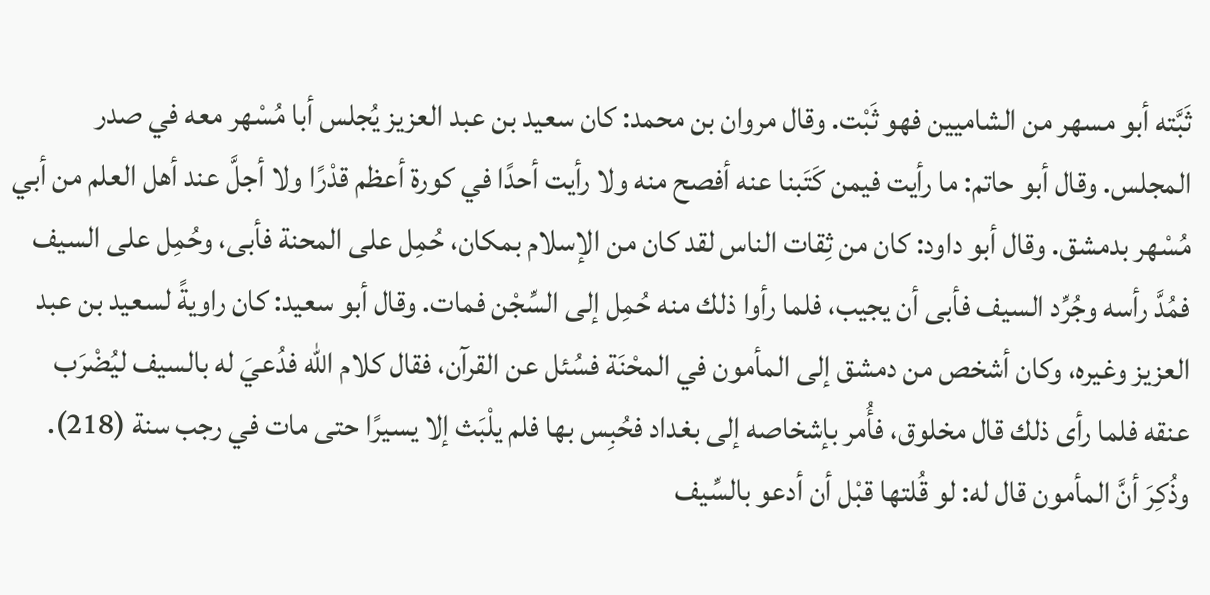ثَبَّته أبو مسهر من الشاميين فهو ثَبْت. وقال مروان بن محمد: كان سعيد بن عبد العزيز يُجلس أبا مُسْهر معه في صدر المجلس. وقال أبو حاتم: ما رأيت فيمن كَتَبنا عنه أفصح منه ولا رأيت أحدًا في كورة أعظم قدْرًا ولا أجلَّ عند أهل العلم من أبي مُسْهر بدمشق. وقال أبو داود: كان من ثِقات الناس لقد كان من الإسلام بمكان، حُمِل على المحنة فأبى، وحُمِل على السيف فمُدَّ رأسه وجُرِّد السيف فأبى أن يجيب، فلما رأوا ذلك منه حُمِل إلى السِّجْن فمات. وقال أبو سعيد: كان راويةً لسعيد بن عبد العزيز وغيره، وكان أشخص من دمشق إلى المأمون في المحْنَة فسُئل عن القرآن، فقال كلام الله فدُعيَ له بالسيف ليُضْرَب عنقه فلما رأى ذلك قال مخلوق، فأُمر بإشخاصه إلى بغداد فحُبِس بها فلم يلْبَث إلا يسيرًا حتى مات في رجب سنة (218). وذُكِرَ أنَّ المأمون قال له: لو قُلتها قبْل أن أدعو بالسِّيف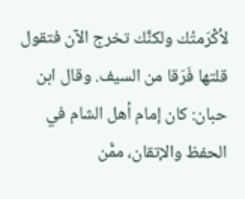لأكْرَمتُك ولكنَّك تخرج الآن فتقول قلتها فَرَقا من السيف. وقال ابن حبان: كان إمام أهل الشام في الحفظ والإتقان، ممَّن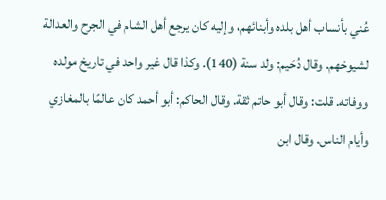عُني بأنساب أهل بلده وأبنائهم، وإليه كان يرجع أهل الشام في الجرح والعدالة لشيوخهم. وقال دُحَيم: ولد سنة (140). وكذا قال غير واحد في تاريخ مولده ووفاته. قلت: وقال أبو حاتم ثقة. وقال الحاكم: أبو أحمد كان عالمًا بالمغازي وأيام الناس. وقال ابن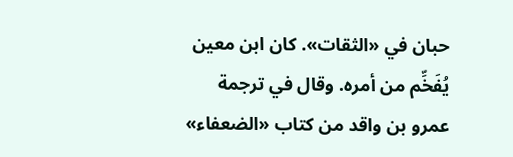حبان في «الثقات». كان ابن معين يُفَخِّم من أمره. وقال في ترجمة عمرو بن واقد من كتاب «الضعفاء»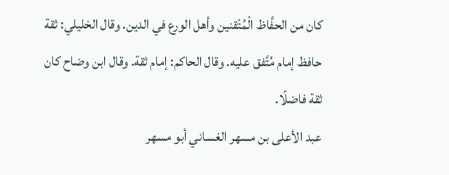كان من الحفَّاظ الْمُتْقنين وأهل الورع في الدين. وقال الخليلي: ثقة حافظ إمام مُتَّفق عليه. وقال الحاكم: إمام ثقة. وقال ابن وضاح كان ثقة فاضلًا.
عبد الأعلى بن مسهر الغساني أبو مسهر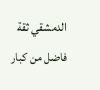الدمشقي ثقة فاضل من كبار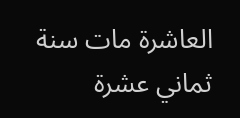العاشرة مات سنة ثماني عشرة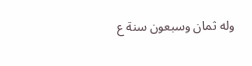وله ثمان وسبعون سنة ع